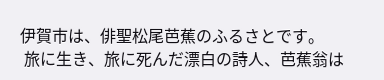伊賀市は、俳聖松尾芭蕉のふるさとです。
 旅に生き、旅に死んだ漂白の詩人、芭蕉翁は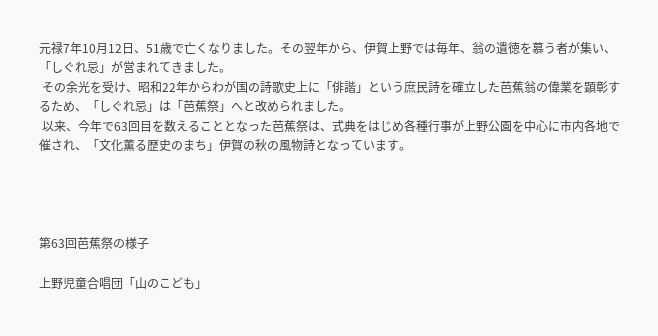元禄7年10月12日、51歳で亡くなりました。その翌年から、伊賀上野では毎年、翁の遺徳を慕う者が集い、「しぐれ忌」が営まれてきました。
 その余光を受け、昭和22年からわが国の詩歌史上に「俳諧」という庶民詩を確立した芭蕉翁の偉業を顕彰するため、「しぐれ忌」は「芭蕉祭」へと改められました。
 以来、今年で63回目を数えることとなった芭蕉祭は、式典をはじめ各種行事が上野公園を中心に市内各地で催され、「文化薫る歴史のまち」伊賀の秋の風物詩となっています。




第63回芭蕉祭の様子

上野児童合唱団「山のこども」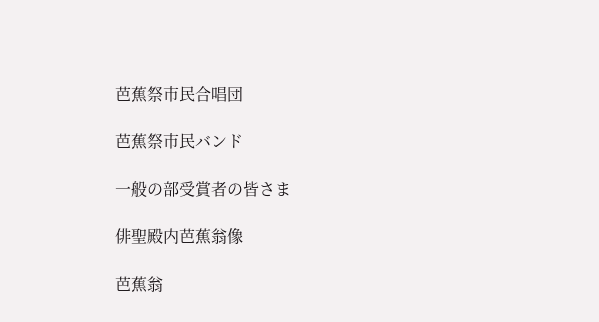芭蕉祭市民合唱団

芭蕉祭市民バンド

一般の部受賞者の皆さま

俳聖殿内芭蕉翁像

芭蕉翁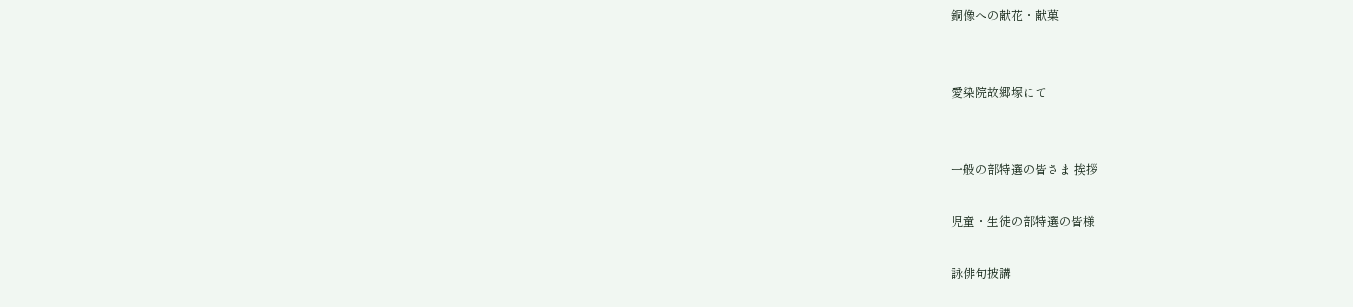銅像への献花・献菓


愛染院故郷塚にて


一般の部特選の皆さま 挨拶

児童・生徒の部特選の皆様

詠俳句披講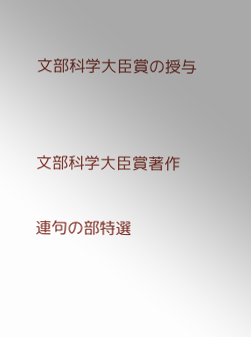文部科学大臣賞の授与


文部科学大臣賞著作

連句の部特選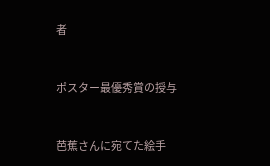者


ポスター最優秀賞の授与


芭蕉さんに宛てた絵手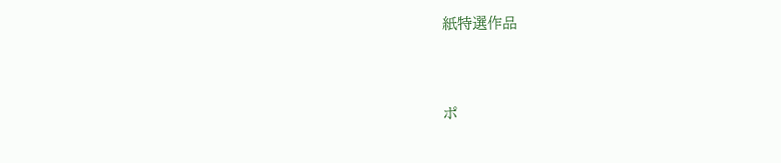紙特選作品


ポ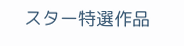スター特選作品